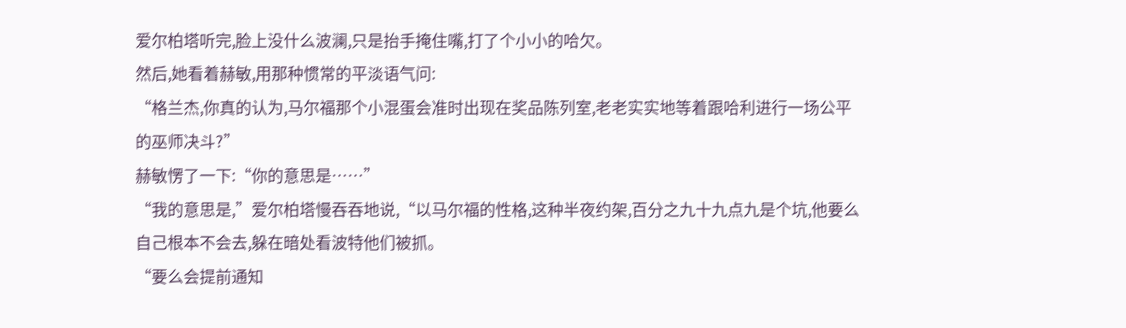爱尔柏塔听完,脸上没什么波澜,只是抬手掩住嘴,打了个小小的哈欠。
然后,她看着赫敏,用那种惯常的平淡语气问:
“格兰杰,你真的认为,马尔福那个小混蛋会准时出现在奖品陈列室,老老实实地等着跟哈利进行一场公平的巫师决斗?”
赫敏愣了一下:“你的意思是……”
“我的意思是,”爱尔柏塔慢吞吞地说,“以马尔福的性格,这种半夜约架,百分之九十九点九是个坑,他要么自己根本不会去,躲在暗处看波特他们被抓。
“要么会提前通知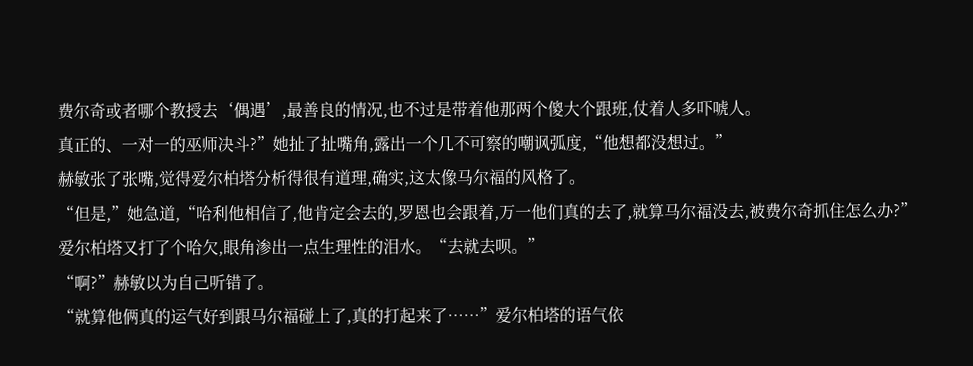费尔奇或者哪个教授去‘偶遇’,最善良的情况,也不过是带着他那两个傻大个跟班,仗着人多吓唬人。
真正的、一对一的巫师决斗?”她扯了扯嘴角,露出一个几不可察的嘲讽弧度,“他想都没想过。”
赫敏张了张嘴,觉得爱尔柏塔分析得很有道理,确实,这太像马尔福的风格了。
“但是,”她急道,“哈利他相信了,他肯定会去的,罗恩也会跟着,万一他们真的去了,就算马尔福没去,被费尔奇抓住怎么办?”
爱尔柏塔又打了个哈欠,眼角渗出一点生理性的泪水。“去就去呗。”
“啊?”赫敏以为自己听错了。
“就算他俩真的运气好到跟马尔福碰上了,真的打起来了……”爱尔柏塔的语气依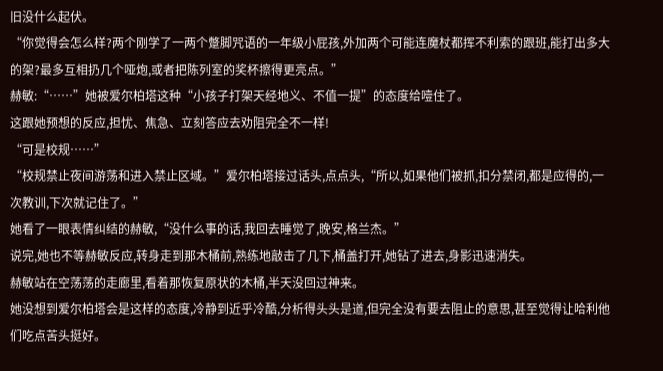旧没什么起伏。
“你觉得会怎么样?两个刚学了一两个蹩脚咒语的一年级小屁孩,外加两个可能连魔杖都挥不利索的跟班,能打出多大的架?最多互相扔几个哑炮,或者把陈列室的奖杯擦得更亮点。”
赫敏:“……”她被爱尔柏塔这种“小孩子打架天经地义、不值一提”的态度给噎住了。
这跟她预想的反应,担忧、焦急、立刻答应去劝阻完全不一样!
“可是校规……”
“校规禁止夜间游荡和进入禁止区域。”爱尔柏塔接过话头,点点头,“所以,如果他们被抓,扣分禁闭,都是应得的,一次教训,下次就记住了。”
她看了一眼表情纠结的赫敏,“没什么事的话,我回去睡觉了,晚安,格兰杰。”
说完,她也不等赫敏反应,转身走到那木桶前,熟练地敲击了几下,桶盖打开,她钻了进去,身影迅速消失。
赫敏站在空荡荡的走廊里,看着那恢复原状的木桶,半天没回过神来。
她没想到爱尔柏塔会是这样的态度,冷静到近乎冷酷,分析得头头是道,但完全没有要去阻止的意思,甚至觉得让哈利他们吃点苦头挺好。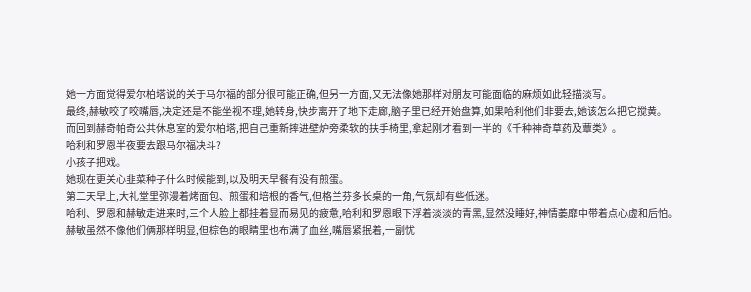她一方面觉得爱尔柏塔说的关于马尔福的部分很可能正确,但另一方面,又无法像她那样对朋友可能面临的麻烦如此轻描淡写。
最终,赫敏咬了咬嘴唇,决定还是不能坐视不理,她转身,快步离开了地下走廊,脑子里已经开始盘算,如果哈利他们非要去,她该怎么把它搅黄。
而回到赫奇帕奇公共休息室的爱尔柏塔,把自己重新摔进壁炉旁柔软的扶手椅里,拿起刚才看到一半的《千种神奇草药及蕈类》。
哈利和罗恩半夜要去跟马尔福决斗?
小孩子把戏。
她现在更关心韭菜种子什么时候能到,以及明天早餐有没有煎蛋。
第二天早上,大礼堂里弥漫着烤面包、煎蛋和培根的香气,但格兰芬多长桌的一角,气氛却有些低迷。
哈利、罗恩和赫敏走进来时,三个人脸上都挂着显而易见的疲惫,哈利和罗恩眼下浮着淡淡的青黑,显然没睡好,神情萎靡中带着点心虚和后怕。
赫敏虽然不像他们俩那样明显,但棕色的眼睛里也布满了血丝,嘴唇紧抿着,一副忧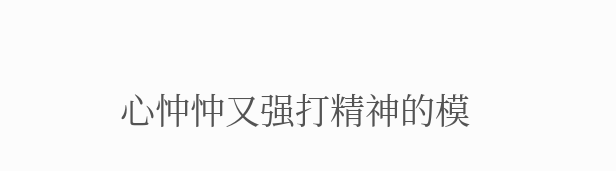心忡忡又强打精神的模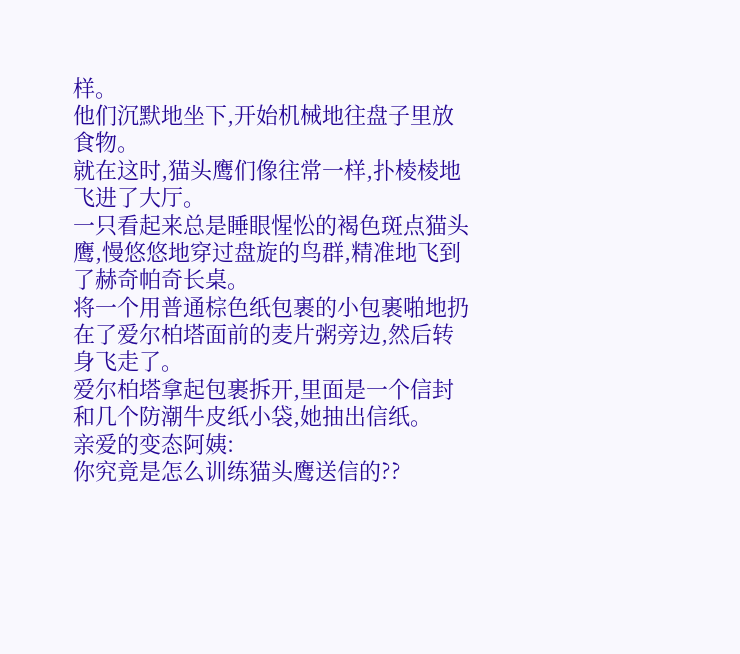样。
他们沉默地坐下,开始机械地往盘子里放食物。
就在这时,猫头鹰们像往常一样,扑棱棱地飞进了大厅。
一只看起来总是睡眼惺忪的褐色斑点猫头鹰,慢悠悠地穿过盘旋的鸟群,精准地飞到了赫奇帕奇长桌。
将一个用普通棕色纸包裹的小包裹啪地扔在了爱尔柏塔面前的麦片粥旁边,然后转身飞走了。
爱尔柏塔拿起包裹拆开,里面是一个信封和几个防潮牛皮纸小袋,她抽出信纸。
亲爱的变态阿姨:
你究竟是怎么训练猫头鹰送信的??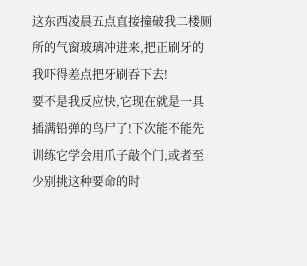这东西凌晨五点直接撞破我二楼厕所的气窗玻璃冲进来,把正刷牙的我吓得差点把牙刷吞下去!
要不是我反应快,它现在就是一具插满铅弹的鸟尸了!下次能不能先训练它学会用爪子敲个门,或者至少别挑这种要命的时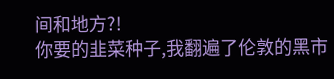间和地方?!
你要的韭菜种子,我翻遍了伦敦的黑市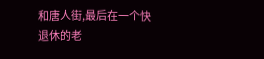和唐人街,最后在一个快退休的老